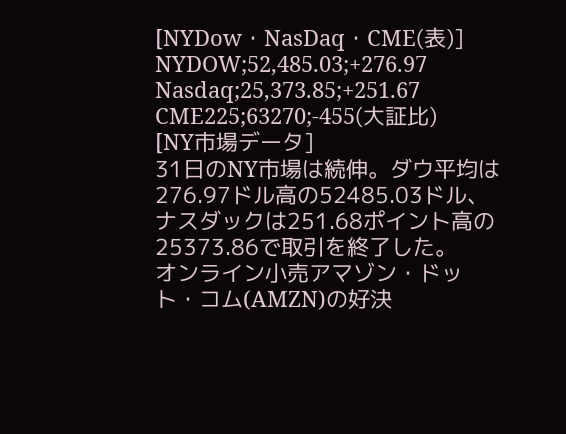[NYDow・NasDaq・CME(表)]
NYDOW;52,485.03;+276.97
Nasdaq;25,373.85;+251.67
CME225;63270;-455(大証比)
[NY市場データ]
31日のNY市場は続伸。ダウ平均は276.97ドル高の52485.03ドル、ナスダックは251.68ポイント高の25373.86で取引を終了した。
オンライン小売アマゾン・ドット・コム(AMZN)の好決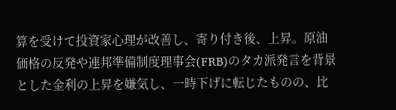算を受けて投資家心理が改善し、寄り付き後、上昇。原油価格の反発や連邦準備制度理事会(FRB)のタカ派発言を背景とした金利の上昇を嫌気し、一時下げに転じたものの、比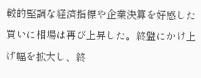較的堅調な経済指標や企業決算を好感した買いに相場は再び上昇した。終盤にかけ上げ幅を拡大し、終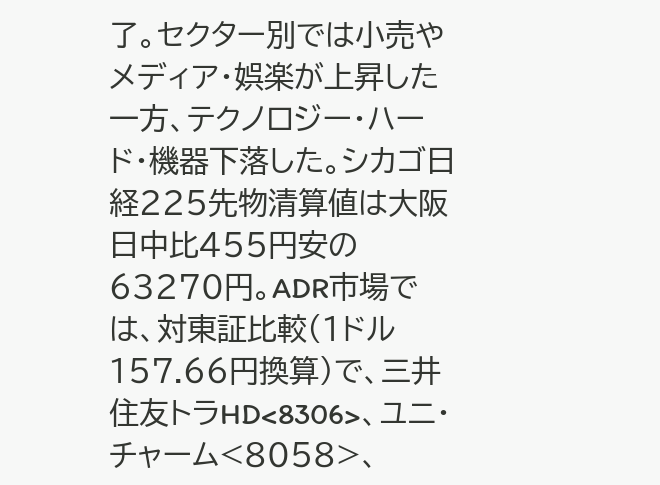了。セクター別では小売やメディア・娯楽が上昇した一方、テクノロジー・ハード・機器下落した。シカゴ日経225先物清算値は大阪日中比455円安の63270円。ADR市場では、対東証比較(1ドル157.66円換算)で、三井住友トラHD<8306>、ユニ・チャーム<8058>、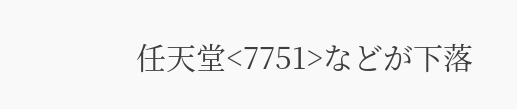任天堂<7751>などが下落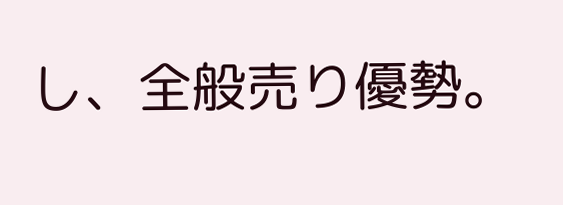し、全般売り優勢。